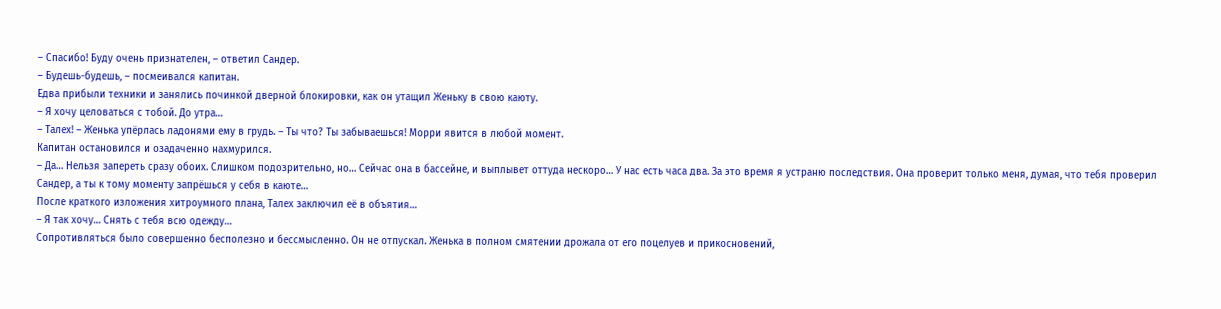– Спасибо! Буду очень признателен, – ответил Сандер.
– Будешь-будешь, – посмеивался капитан.
Едва прибыли техники и занялись починкой дверной блокировки, как он утащил Женьку в свою каюту.
– Я хочу целоваться с тобой. До утра…
– Талех! – Женька упёрлась ладонями ему в грудь. – Ты что? Ты забываешься! Морри явится в любой момент.
Капитан остановился и озадаченно нахмурился.
– Да… Нельзя запереть сразу обоих. Слишком подозрительно, но… Сейчас она в бассейне, и выплывет оттуда нескоро… У нас есть часа два. За это время я устраню последствия. Она проверит только меня, думая, что тебя проверил Сандер, а ты к тому моменту запрёшься у себя в каюте…
После краткого изложения хитроумного плана, Талех заключил её в объятия…
– Я так хочу… Снять с тебя всю одежду…
Сопротивляться было совершенно бесполезно и бессмысленно. Он не отпускал. Женька в полном смятении дрожала от его поцелуев и прикосновений,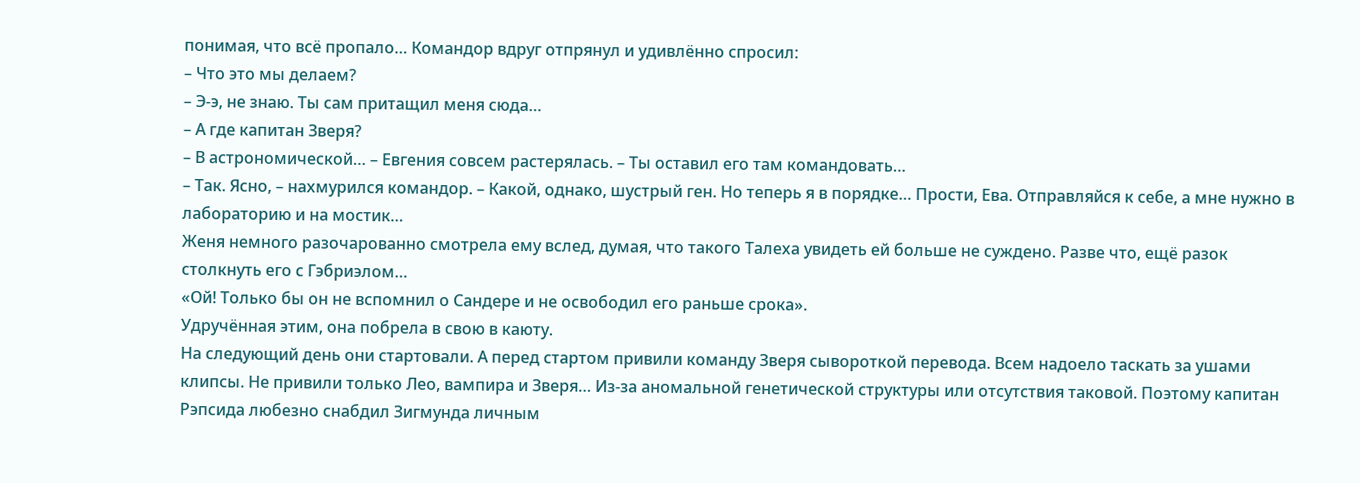понимая, что всё пропало… Командор вдруг отпрянул и удивлённо спросил:
– Что это мы делаем?
– Э-э, не знаю. Ты сам притащил меня сюда…
– А где капитан Зверя?
– В астрономической… – Евгения совсем растерялась. – Ты оставил его там командовать…
– Так. Ясно, – нахмурился командор. – Какой, однако, шустрый ген. Но теперь я в порядке… Прости, Ева. Отправляйся к себе, а мне нужно в лабораторию и на мостик…
Женя немного разочарованно смотрела ему вслед, думая, что такого Талеха увидеть ей больше не суждено. Разве что, ещё разок столкнуть его с Гэбриэлом…
«Ой! Только бы он не вспомнил о Сандере и не освободил его раньше срока».
Удручённая этим, она побрела в свою в каюту.
На следующий день они стартовали. А перед стартом привили команду Зверя сывороткой перевода. Всем надоело таскать за ушами клипсы. Не привили только Лео, вампира и Зверя… Из-за аномальной генетической структуры или отсутствия таковой. Поэтому капитан Рэпсида любезно снабдил Зигмунда личным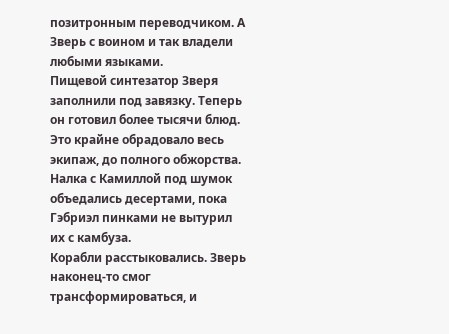позитронным переводчиком. А Зверь с воином и так владели любыми языками.
Пищевой синтезатор Зверя заполнили под завязку. Теперь он готовил более тысячи блюд. Это крайне обрадовало весь экипаж, до полного обжорства. Налка с Камиллой под шумок объедались десертами, пока Гэбриэл пинками не вытурил их с камбуза.
Корабли расстыковались. Зверь наконец-то смог трансформироваться, и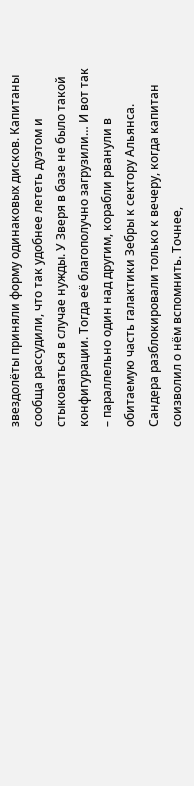звездолёты приняли форму одинаковых дисков. Капитаны сообща рассудили, что так удобнее лететь дуэтом и стыковаться в случае нужды. У Зверя в базе не было такой конфигурации. Тогда её благополучно загрузили… И вот так – параллельно один над другим, корабли рванули в обитаемую часть галактики Зебры к сектору Альянса.
Сандера разблокировали только к вечеру, когда капитан соизволил о нём вспомнить. Точнее,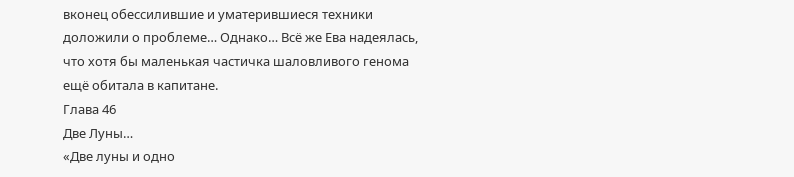вконец обессилившие и уматерившиеся техники доложили о проблеме… Однако… Всё же Ева надеялась, что хотя бы маленькая частичка шаловливого генома ещё обитала в капитане.
Глава 46
Две Луны…
«Две луны и одно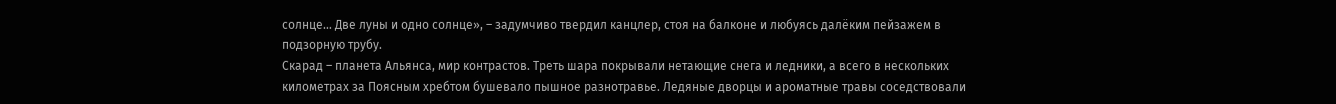солнце… Две луны и одно солнце», – задумчиво твердил канцлер, стоя на балконе и любуясь далёким пейзажем в подзорную трубу.
Скарад – планета Альянса, мир контрастов. Треть шара покрывали нетающие снега и ледники, а всего в нескольких километрах за Поясным хребтом бушевало пышное разнотравье. Ледяные дворцы и ароматные травы соседствовали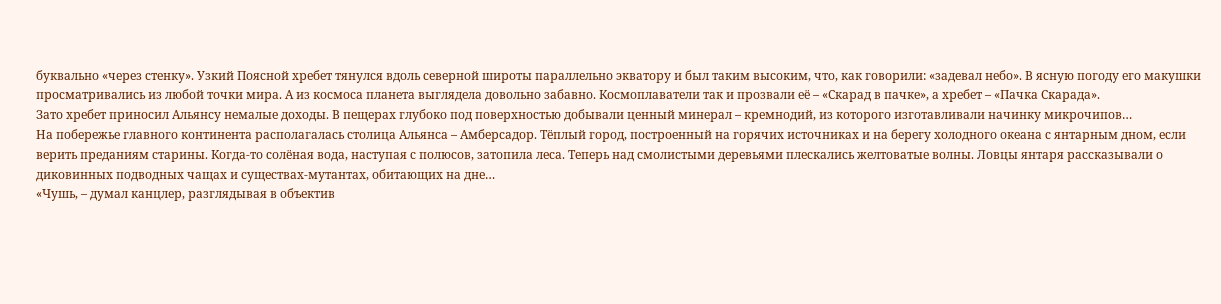буквально «через стенку». Узкий Поясной хребет тянулся вдоль северной широты параллельно экватору и был таким высоким, что, как говорили: «задевал небо». В ясную погоду его макушки просматривались из любой точки мира. А из космоса планета выглядела довольно забавно. Космоплаватели так и прозвали её – «Скарад в пачке», а хребет – «Пачка Скарада».
Зато хребет приносил Альянсу немалые доходы. В пещерах глубоко под поверхностью добывали ценный минерал – кремнодий, из которого изготавливали начинку микрочипов…
На побережье главного континента располагалась столица Альянса – Амберсадор. Тёплый город, построенный на горячих источниках и на берегу холодного океана с янтарным дном, если верить преданиям старины. Когда-то солёная вода, наступая с полюсов, затопила леса. Теперь над смолистыми деревьями плескались желтоватые волны. Ловцы янтаря рассказывали о диковинных подводных чащах и существах-мутантах, обитающих на дне…
«Чушь, – думал канцлер, разглядывая в объектив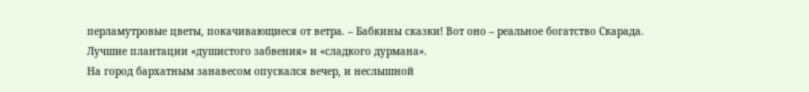перламутровые цветы, покачивающиеся от ветра. – Бабкины сказки! Вот оно – реальное богатство Скарада. Лучшие плантации «душистого забвения» и «сладкого дурмана».
На город бархатным занавесом опускался вечер, и неслышной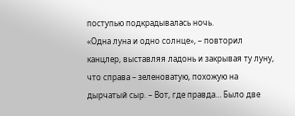поступью подкрадывалась ночь.
«Одна луна и одно солнце», – повторил канцлер, выставляя ладонь и закрывая ту луну, что справа – зеленоватую, похожую на дырчатый сыр. – Вот, где правда… Было две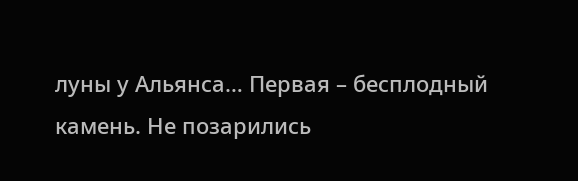луны у Альянса… Первая – бесплодный камень. Не позарились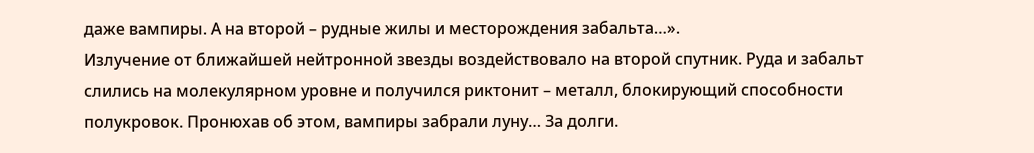даже вампиры. А на второй – рудные жилы и месторождения забальта…».
Излучение от ближайшей нейтронной звезды воздействовало на второй спутник. Руда и забальт слились на молекулярном уровне и получился риктонит – металл, блокирующий способности полукровок. Пронюхав об этом, вампиры забрали луну… За долги.